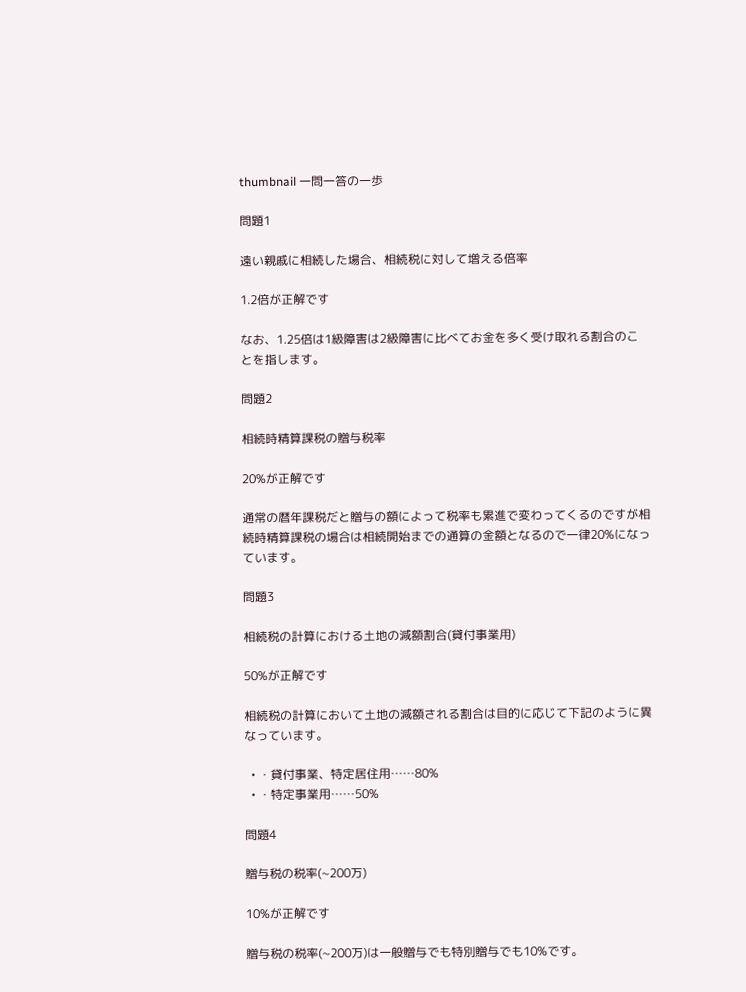thumbnail 一問一答の一歩

問題1

遠い親戚に相続した場合、相続税に対して増える倍率

1.2倍が正解です

なお、1.25倍は1級障害は2級障害に比べてお金を多く受け取れる割合のことを指します。

問題2

相続時精算課税の贈与税率

20%が正解です

通常の暦年課税だと贈与の額によって税率も累進で変わってくるのですが相続時精算課税の場合は相続開始までの通算の金額となるので一律20%になっています。

問題3

相続税の計算における土地の減額割合(貸付事業用)

50%が正解です

相続税の計算において土地の減額される割合は目的に応じて下記のように異なっています。

  • ・貸付事業、特定居住用……80%
  • ・特定事業用……50%

問題4

贈与税の税率(~200万)

10%が正解です

贈与税の税率(~200万)は一般贈与でも特別贈与でも10%です。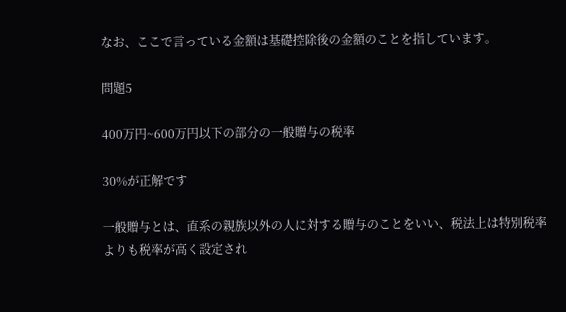なお、ここで言っている金額は基礎控除後の金額のことを指しています。

問題5

400万円~600万円以下の部分の一般贈与の税率

30%が正解です

一般贈与とは、直系の親族以外の人に対する贈与のことをいい、税法上は特別税率よりも税率が高く設定され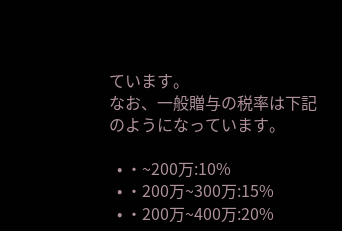ています。
なお、一般贈与の税率は下記のようになっています。

  • ・~200万:10%
  • ・200万~300万:15%
  • ・200万~400万:20%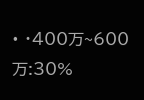• ・400万~600万:30%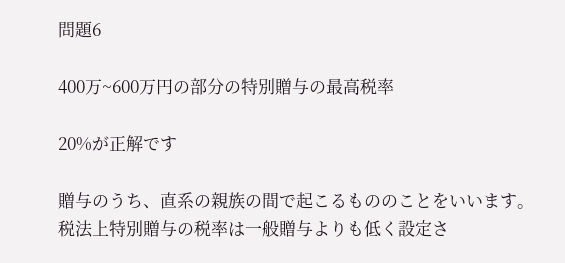問題6

400万~600万円の部分の特別贈与の最高税率

20%が正解です

贈与のうち、直系の親族の間で起こるもののことをいいます。
税法上特別贈与の税率は一般贈与よりも低く設定さ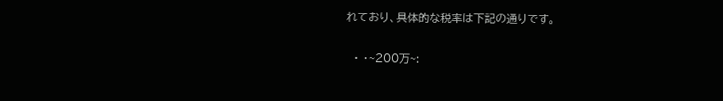れており、具体的な税率は下記の通りです。

  • ・~200万~: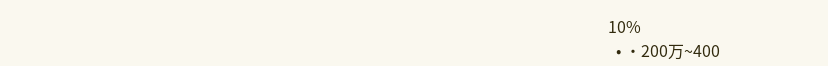10%
  • ・200万~400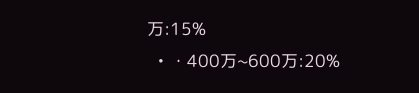万:15%
  • ・400万~600万:20%